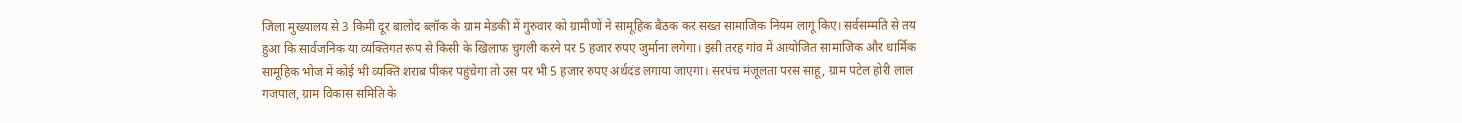जिला मुख्यालय से 3 किमी दूर बालोद ब्लॉक के ग्राम मेडकी में गुरुवार को ग्रामीणों ने सामूहिक बैठक कर सख्त सामाजिक नियम लागू किए। सर्वसम्मति से तय हुआ कि सार्वजनिक या व्यक्तिगत रूप से किसी के खिलाफ चुगली करने पर 5 हजार रुपए जुर्माना लगेगा। इसी तरह गांव में आयोजित सामाजिक और धार्मिक सामूहिक भोज में कोई भी व्यक्ति शराब पीकर पहुंचेगा तो उस पर भी 5 हजार रुपए अर्थदंड लगाया जाएगा। सरपंच मंजूलता परस साहू, ग्राम पटेल होरी लाल गजपाल, ग्राम विकास समिति के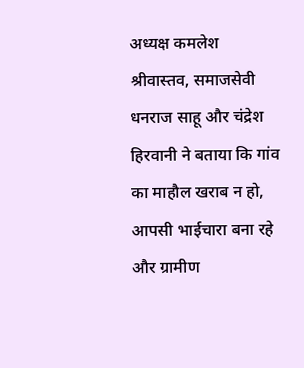अध्यक्ष कमलेश श्रीवास्तव, समाजसेवी धनराज साहू और चंद्रेश हिरवानी ने बताया कि गांव का माहौल खराब न हो, आपसी भाईचारा बना रहे और ग्रामीण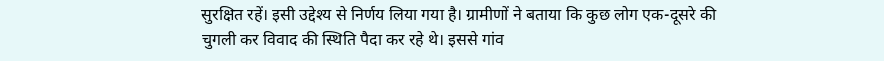सुरक्षित रहें। इसी उद्देश्य से निर्णय लिया गया है। ग्रामीणों ने बताया कि कुछ लोग एक-दूसरे की चुगली कर विवाद की स्थिति पैदा कर रहे थे। इससे गांव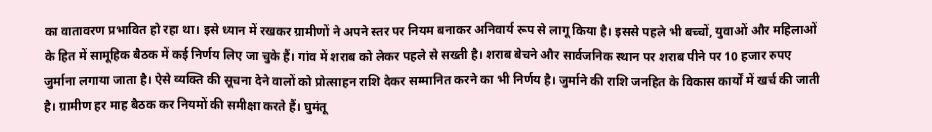का वातावरण प्रभावित हो रहा था। इसे ध्यान में रखकर ग्रामीणों ने अपने स्तर पर नियम बनाकर अनिवार्य रूप से लागू किया है। इससे पहले भी बच्चों, युवाओं और महिलाओं के हित में सामूहिक बैठक में कई निर्णय लिए जा चुके हैं। गांव में शराब को लेकर पहले से सख्ती है। शराब बेचने और सार्वजनिक स्थान पर शराब पीने पर 10 हजार रुपए जुर्माना लगाया जाता है। ऐसे व्यक्ति की सूचना देने वालों को प्रोत्साहन राशि देकर सम्मानित करने का भी निर्णय है। जुर्माने की राशि जनहित के विकास कार्यों में खर्च की जाती है। ग्रामीण हर माह बैठक कर नियमों की समीक्षा करते हैं। घुमंतू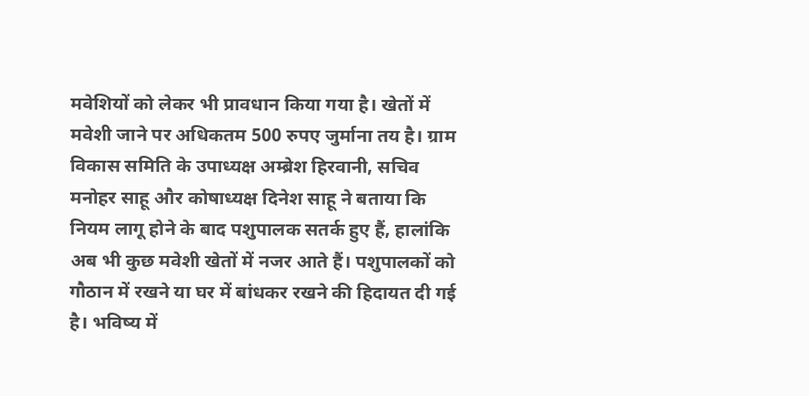मवेशियों को लेकर भी प्रावधान किया गया है। खेतों में मवेशी जाने पर अधिकतम 500 रुपए जुर्माना तय है। ग्राम विकास समिति के उपाध्यक्ष अम्ब्रेश हिरवानी, सचिव मनोहर साहू और कोषाध्यक्ष दिनेश साहू ने बताया कि नियम लागू होने के बाद पशुपालक सतर्क हुए हैं, हालांकि अब भी कुछ मवेशी खेतों में नजर आते हैं। पशुपालकों को गौठान में रखने या घर में बांधकर रखने की हिदायत दी गई है। भविष्य में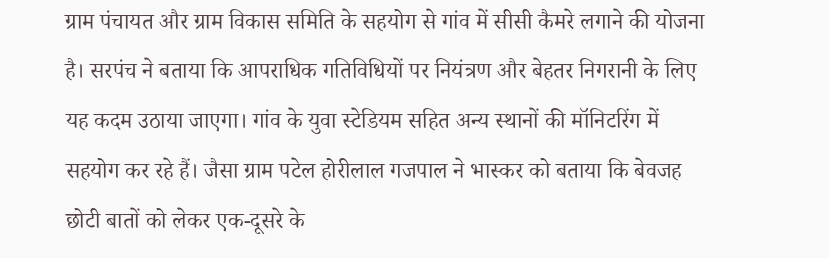ग्राम पंचायत और ग्राम विकास समिति के सहयोग से गांव में सीसी कैमरे लगाने की योजना है। सरपंच ने बताया कि आपराधिक गतिविधियों पर नियंत्रण और बेहतर निगरानी के लिए यह कदम उठाया जाएगा। गांव के युवा स्टेडियम सहित अन्य स्थानों की मॉनिटरिंग में सहयोग कर रहे हैं। जैसा ग्राम पटेल होरीलाल गजपाल ने भास्कर को बताया कि बेवजह छोटी बातों को लेकर एक-दूसरे के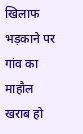खिलाफ भड़काने पर गांव का माहौल खराब हो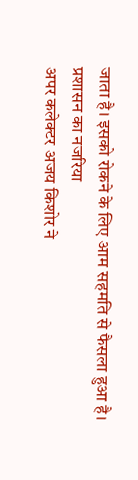जाता है। इसको रोकने के लिए आम सहमति से फैसला हुआ है।
प्रशासन का नजरिया
अपर कलेक्टर अजय किशोर ने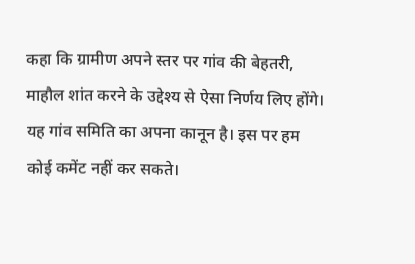कहा कि ग्रामीण अपने स्तर पर गांव की बेहतरी, माहौल शांत करने के उद्देश्य से ऐसा निर्णय लिए होंगे। यह गांव समिति का अपना कानून है। इस पर हम कोई कमेंट नहीं कर सकते।